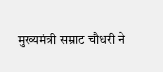मुख्यमंत्री सम्राट चौधरी ने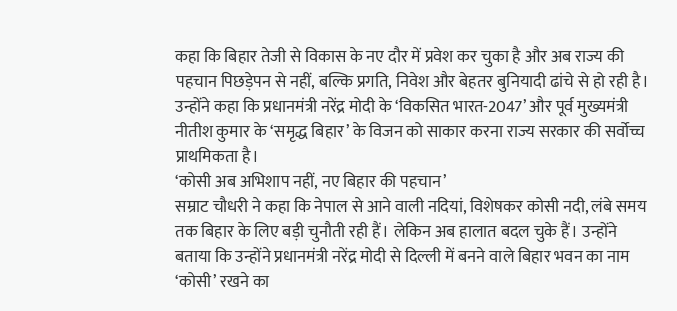कहा कि बिहार तेजी से विकास के नए दौर में प्रवेश कर चुका है और अब राज्य की पहचान पिछड़ेपन से नहीं, बल्कि प्रगति, निवेश और बेहतर बुनियादी ढांचे से हो रही है। उन्होंने कहा कि प्रधानमंत्री नरेंद्र मोदी के ‘विकसित भारत-2047’ और पूर्व मुख्यमंत्री नीतीश कुमार के ‘समृद्ध बिहार’ के विजन को साकार करना राज्य सरकार की सर्वोच्च प्राथमिकता है।
‘कोसी अब अभिशाप नहीं, नए बिहार की पहचान’
सम्राट चौधरी ने कहा कि नेपाल से आने वाली नदियां, विशेषकर कोसी नदी, लंबे समय तक बिहार के लिए बड़ी चुनौती रही हैं। लेकिन अब हालात बदल चुके हैं। उन्होंने बताया कि उन्होंने प्रधानमंत्री नरेंद्र मोदी से दिल्ली में बनने वाले बिहार भवन का नाम ‘कोसी’ रखने का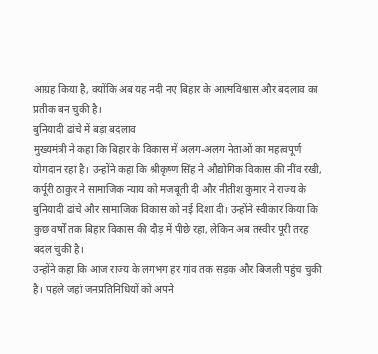आग्रह किया है, क्योंकि अब यह नदी नए बिहार के आत्मविश्वास और बदलाव का प्रतीक बन चुकी है।
बुनियादी ढांचे में बड़ा बदलाव
मुख्यमंत्री ने कहा कि बिहार के विकास में अलग-अलग नेताओं का महत्वपूर्ण योगदान रहा है। उन्होंने कहा कि श्रीकृष्ण सिंह ने औद्योगिक विकास की नींव रखी, कर्पूरी ठाकुर ने सामाजिक न्याय को मजबूती दी और नीतीश कुमार ने राज्य के बुनियादी ढांचे और सामाजिक विकास को नई दिशा दी। उन्होंने स्वीकार किया कि कुछ वर्षों तक बिहार विकास की दौड़ में पीछे रहा, लेकिन अब तस्वीर पूरी तरह बदल चुकी है।
उन्होंने कहा कि आज राज्य के लगभग हर गांव तक सड़क और बिजली पहुंच चुकी है। पहले जहां जनप्रतिनिधियों को अपने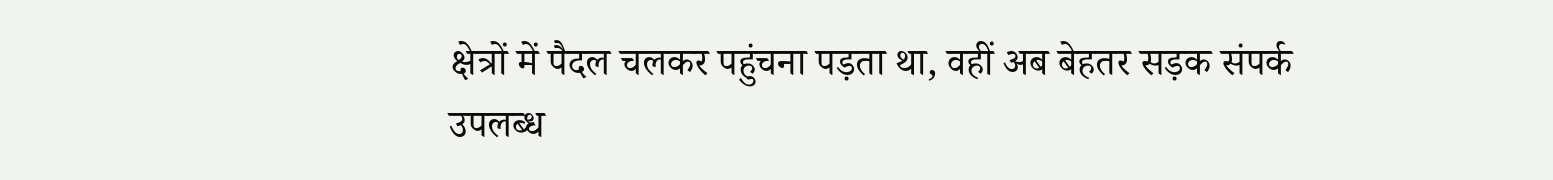क्षेत्रों में पैदल चलकर पहुंचना पड़ता था, वहीं अब बेहतर सड़क संपर्क उपलब्ध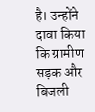है। उन्होंने दावा किया कि ग्रामीण सड़क और बिजली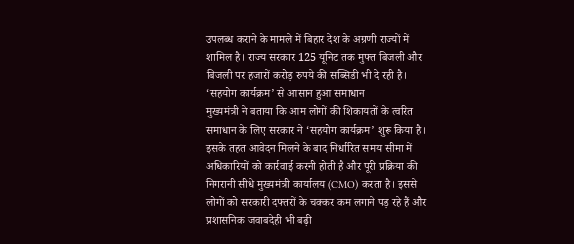उपलब्ध कराने के मामले में बिहार देश के अग्रणी राज्यों में शामिल है। राज्य सरकार 125 यूनिट तक मुफ्त बिजली और बिजली पर हजारों करोड़ रुपये की सब्सिडी भी दे रही है।
‘सहयोग कार्यक्रम’ से आसान हुआ समाधान
मुख्यमंत्री ने बताया कि आम लोगों की शिकायतों के त्वरित समाधान के लिए सरकार ने ‘सहयोग कार्यक्रम’ शुरू किया है। इसके तहत आवेदन मिलने के बाद निर्धारित समय सीमा में अधिकारियों को कार्रवाई करनी होती है और पूरी प्रक्रिया की निगरानी सीधे मुख्यमंत्री कार्यालय (CMO) करता है। इससे लोगों को सरकारी दफ्तरों के चक्कर कम लगाने पड़ रहे हैं और प्रशासनिक जवाबदेही भी बढ़ी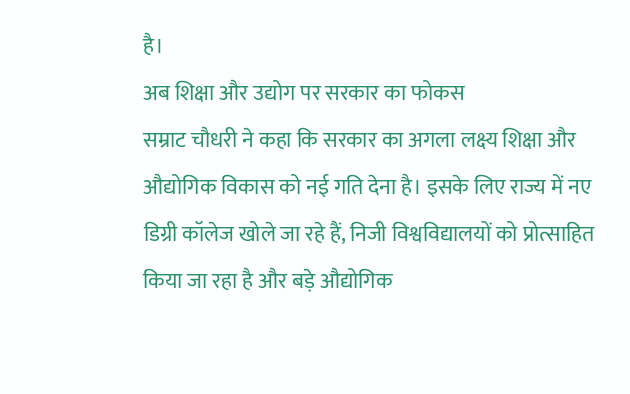है।
अब शिक्षा और उद्योग पर सरकार का फोकस
सम्राट चौधरी ने कहा कि सरकार का अगला लक्ष्य शिक्षा और औद्योगिक विकास को नई गति देना है। इसके लिए राज्य में नए डिग्री कॉलेज खोले जा रहे हैं, निजी विश्वविद्यालयों को प्रोत्साहित किया जा रहा है और बड़े औद्योगिक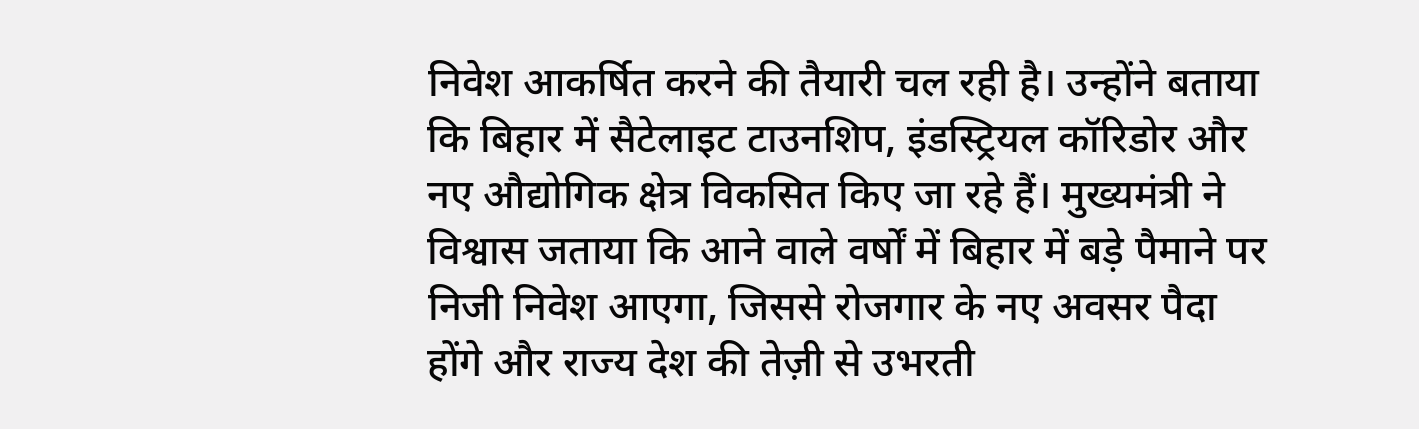निवेश आकर्षित करने की तैयारी चल रही है। उन्होंने बताया कि बिहार में सैटेलाइट टाउनशिप, इंडस्ट्रियल कॉरिडोर और नए औद्योगिक क्षेत्र विकसित किए जा रहे हैं। मुख्यमंत्री ने विश्वास जताया कि आने वाले वर्षों में बिहार में बड़े पैमाने पर निजी निवेश आएगा, जिससे रोजगार के नए अवसर पैदा होंगे और राज्य देश की तेज़ी से उभरती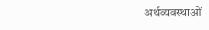अर्थव्यवस्थाओं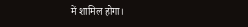में शामिल होगा।